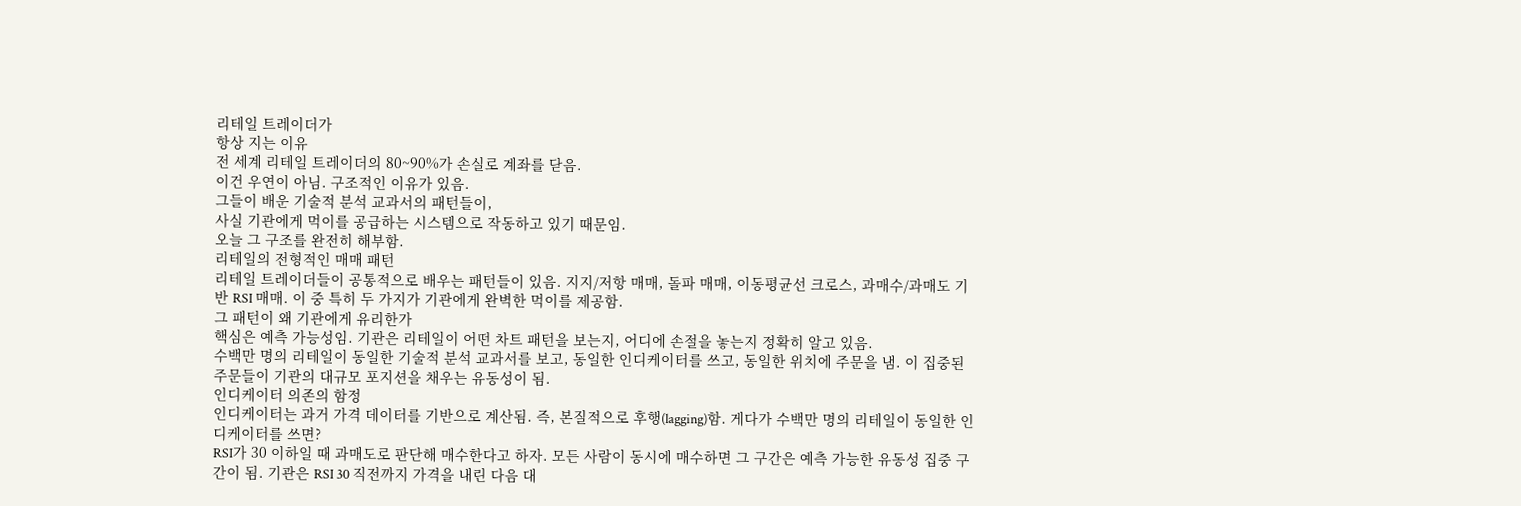리테일 트레이더가
항상 지는 이유
전 세계 리테일 트레이더의 80~90%가 손실로 계좌를 닫음.
이건 우연이 아님. 구조적인 이유가 있음.
그들이 배운 기술적 분석 교과서의 패턴들이,
사실 기관에게 먹이를 공급하는 시스템으로 작동하고 있기 때문임.
오늘 그 구조를 완전히 해부함.
리테일의 전형적인 매매 패턴
리테일 트레이더들이 공통적으로 배우는 패턴들이 있음. 지지/저항 매매, 돌파 매매, 이동평균선 크로스, 과매수/과매도 기반 RSI 매매. 이 중 특히 두 가지가 기관에게 완벽한 먹이를 제공함.
그 패턴이 왜 기관에게 유리한가
핵심은 예측 가능성임. 기관은 리테일이 어떤 차트 패턴을 보는지, 어디에 손절을 놓는지 정확히 알고 있음.
수백만 명의 리테일이 동일한 기술적 분석 교과서를 보고, 동일한 인디케이터를 쓰고, 동일한 위치에 주문을 냄. 이 집중된 주문들이 기관의 대규모 포지션을 채우는 유동성이 됨.
인디케이터 의존의 함정
인디케이터는 과거 가격 데이터를 기반으로 계산됨. 즉, 본질적으로 후행(lagging)함. 게다가 수백만 명의 리테일이 동일한 인디케이터를 쓰면?
RSI가 30 이하일 때 과매도로 판단해 매수한다고 하자. 모든 사람이 동시에 매수하면 그 구간은 예측 가능한 유동성 집중 구간이 됨. 기관은 RSI 30 직전까지 가격을 내린 다음 대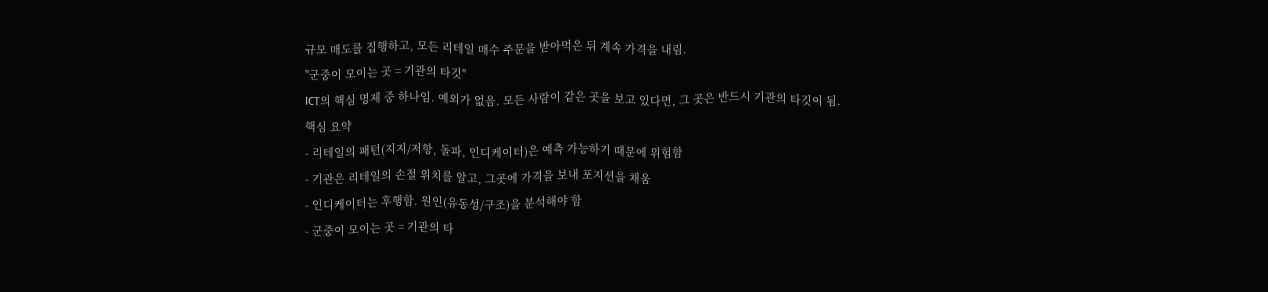규모 매도를 집행하고, 모든 리테일 매수 주문을 받아먹은 뒤 계속 가격을 내림.
"군중이 모이는 곳 = 기관의 타깃"
ICT의 핵심 명제 중 하나임. 예외가 없음. 모든 사람이 같은 곳을 보고 있다면, 그 곳은 반드시 기관의 타깃이 됨.
핵심 요약
- 리테일의 패턴(지지/저항, 돌파, 인디케이터)은 예측 가능하기 때문에 위험함
- 기관은 리테일의 손절 위치를 알고, 그곳에 가격을 보내 포지션을 채움
- 인디케이터는 후행함. 원인(유동성/구조)을 분석해야 함
- 군중이 모이는 곳 = 기관의 타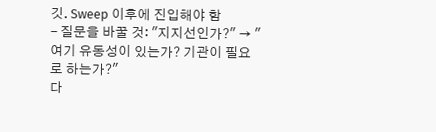깃. Sweep 이후에 진입해야 함
- 질문을 바꿀 것: "지지선인가?" → "여기 유동성이 있는가? 기관이 필요로 하는가?"
다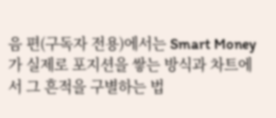음 편(구독자 전용)에서는 Smart Money가 실제로 포지션을 쌓는 방식과 차트에서 그 흔적을 구별하는 법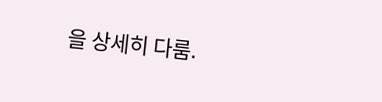을 상세히 다룸.